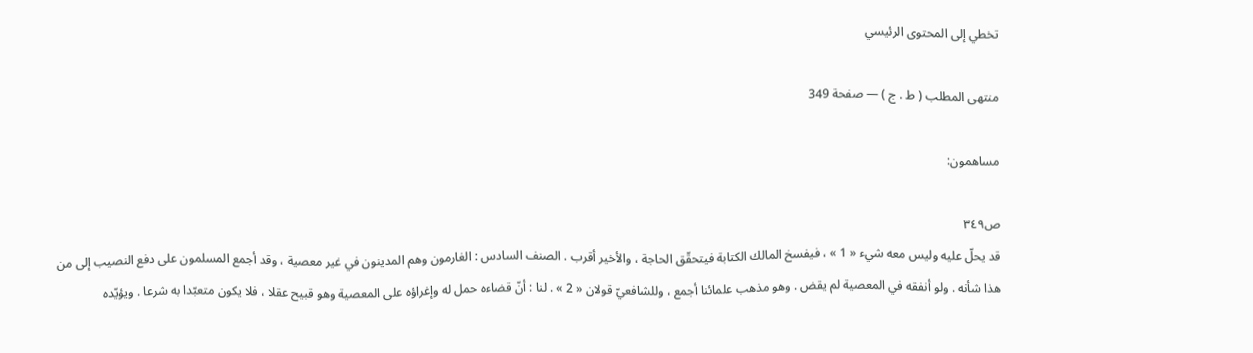تخطي إلى المحتوى الرئيسي

منتهى المطلب ( ط . ج ) — صفحة 349

مساهمون:

ص٣٤٩
قد يحلّ عليه وليس معه شيء « 1 » ، فيفسخ المالك الكتابة فيتحقّق الحاجة ، والأخير أقرب . الصنف السادس : الغارمون وهم المدينون في غير معصية ، وقد أجمع المسلمون على دفع النصيب إلى من هذا شأنه . ولو أنفقه في المعصية لم يقض . وهو مذهب علمائنا أجمع ، وللشافعيّ قولان « 2 » . لنا : أنّ قضاءه حمل له وإغراؤه على المعصية وهو قبيح عقلا ، فلا يكون متعبّدا به شرعا . ويؤيّده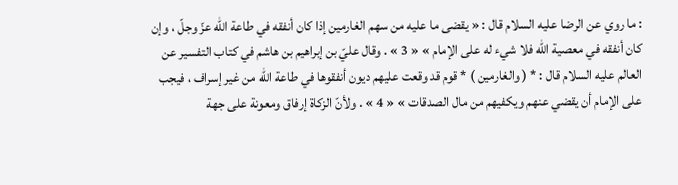: ما روي عن الرضا عليه السلام قال : « يقضى ما عليه من سهم الغارمين إذا كان أنفقه في طاعة الله عزّ وجلّ ، وإن كان أنفقه في معصية الله فلا شيء له على الإمام » « 3 » . وقال عليّ بن إبراهيم بن هاشم في كتاب التفسير عن العالم عليه السلام قال : * ( والغارمين ) * قوم قد وقعت عليهم ديون أنفقوها في طاعة الله من غير إسراف ، فيجب على الإمام أن يقضي عنهم ويكفيهم من مال الصدقات » « 4 » . ولأنّ الزكاة إرفاق ومعونة على جهة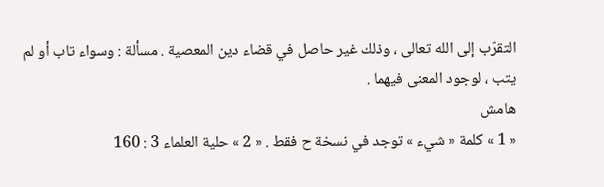التقرّب إلى الله تعالى ، وذلك غير حاصل في قضاء دين المعصية . مسألة : وسواء تاب أو لم يتب ، لوجود المعنى فيهما .
هامش
« 1 » كلمة « شيء » توجد في نسخة ح فقط . « 2 » حلية العلماء 3 : 160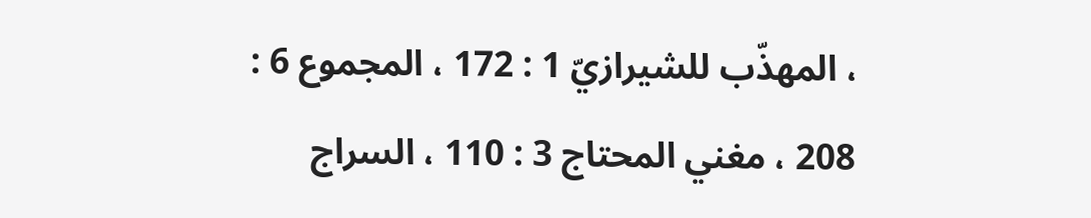، المهذّب للشيرازيّ 1 : 172 ، المجموع 6 : 208 ، مغني المحتاج 3 : 110 ، السراج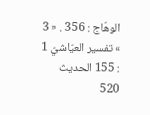الوهّاج : 356 . « 3 » تفسير العيّاشيّ 1 : 155 الحديث 520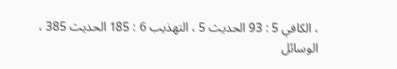، الكافي 5 : 93 الحديث 5 ، التهذيب 6 : 185 الحديث 385 ، الوسائل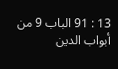13 : 91 الباب 9 من أبواب الدين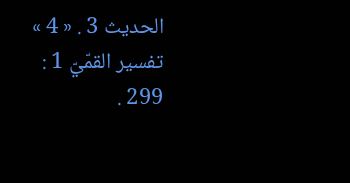الحديث 3 . « 4 » تفسير القمّيّ 1 : 299 .